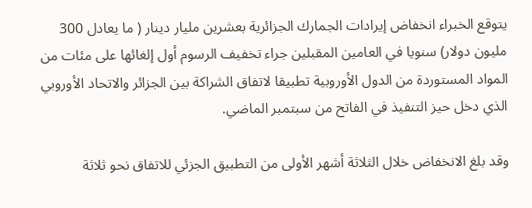يتوقع الخبراء انخفاض إيرادات الجمارك الجزائرية بعشرين مليار دينار ( ما يعادل 300 مليون دولار) سنويا في العامين المقبلين جراء تخفيف الرسوم أول إلغائها على مئات من المواد المستوردة من الدول الأوروبية تطبيقا لاتفاق الشراكة بين الجزائر والاتحاد الأوروبي الذي دخل حيز التنفيذ في الفاتح من سبتمبر الماضي.

وقد بلغ الانخفاض خلال الثلاثة أشهر الأولى من التطبيق الجزئي للاتفاق نحو ثلاثة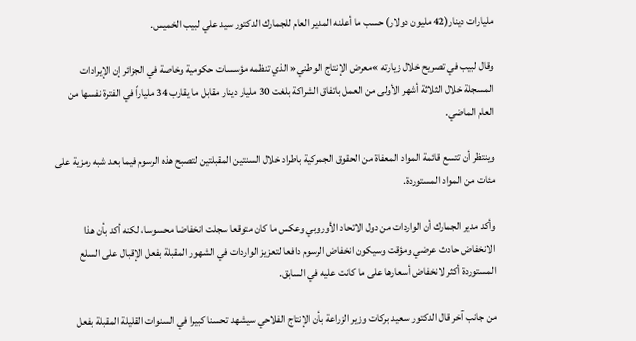مليارات دينار(42 مليون دولار) حسب ما أعلنه المدير العام للجمارك الدكتور سيد علي لبيب الخميس.

وقال لبيب في تصريح خلال زيارته »معرض الإنتاج الوطني« الذي تنظمه مؤسسات حكومية وخاصة في الجزائر إن الإيرادات المسجلة خلال الثلاثة أشهر الأولى من العمل باتفاق الشراكة بلغت 30 مليار دينار مقابل ما يقارب 34 ملياراً في الفترة نفسها من العام الماضي.

وينتظر أن تتسع قائمة المواد المعفاة من الحقوق الجمركية باطراد خلال السنتين المقبلتين لتصبح هذه الرسوم فيما بعد شبه رمزية على مئات من المواد المستوردة.

وأكد مدير الجمارك أن الواردات من دول الاتحاد الأوروبي وعكس ما كان متوقعا سجلت انخفاضا محسوسا، لكنه أكد بأن هذا الانخفاض حادث عرضي ومؤقت وسيكون انخفاض الرسوم دافعا لتعزيز الواردات في الشهور المقبلة بفعل الإقبال على السلع المستوردة أكثر لانخفاض أسعارها على ما كانت عليه في السابق.

من جانب آخر قال الدكتور سعيد بركات وزير الزراعة بأن الإنتاج الفلاحي سيشهد تحسنا كبيرا في السنوات القليلة المقبلة بفعل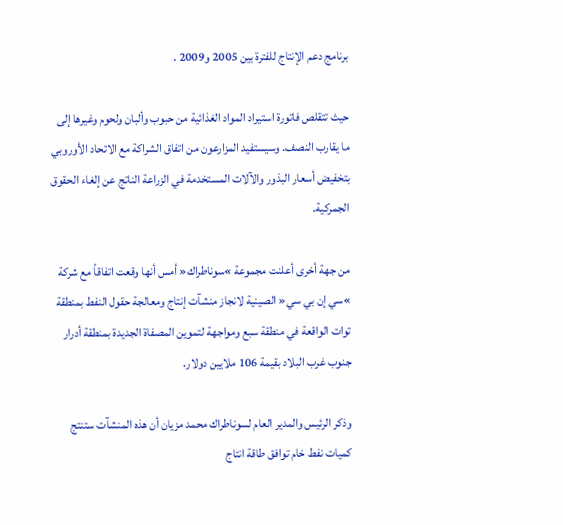برنامج دعم الإنتاج للفترة بين 2005 و2009 .

حيث تتقلص فاتورة استيراد المواد الغذائية من حبوب وألبان ولحوم وغيرها إلى ما يقارب النصف. وسيستفيد المزارعون من اتفاق الشراكة مع الاتحاد الأوروبي بتخفيض أسعار البذور والآلات المستخدمة في الزراعة الناتج عن إلغاء الحقوق الجمركية.

من جهة أخرى أعلنت مجموعة »سوناطراك« أمس أنها وقعت اتفاقاً مع شركة »سي إن بي سي« الصينية لانجاز منشآت إنتاج ومعالجة حقول النفط بمنطقة توات الواقعة في منطقة سبع ومواجهة لتموين المصفاة الجديدة بمنطقة أدرار جنوب غرب البلاد بقيمة 106 ملايين دولار.

وذكر الرئيس والمدير العام لسوناطراك محمد مزيان أن هذه المنشآت ستنتج كميات نفط خام توافق طاقة انتاج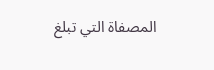المصفاة التي تبلغ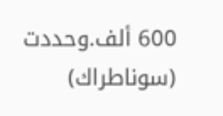600 ألف.وحددت (سوناطراك)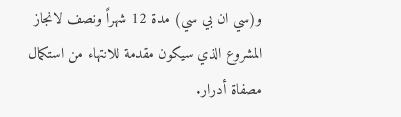و(سي ان بي سي) مدة 12 شهراً ونصف لانجاز المشروع الذي سيكون مقدمة للانتهاء من استكمال مصفاة أدرار.